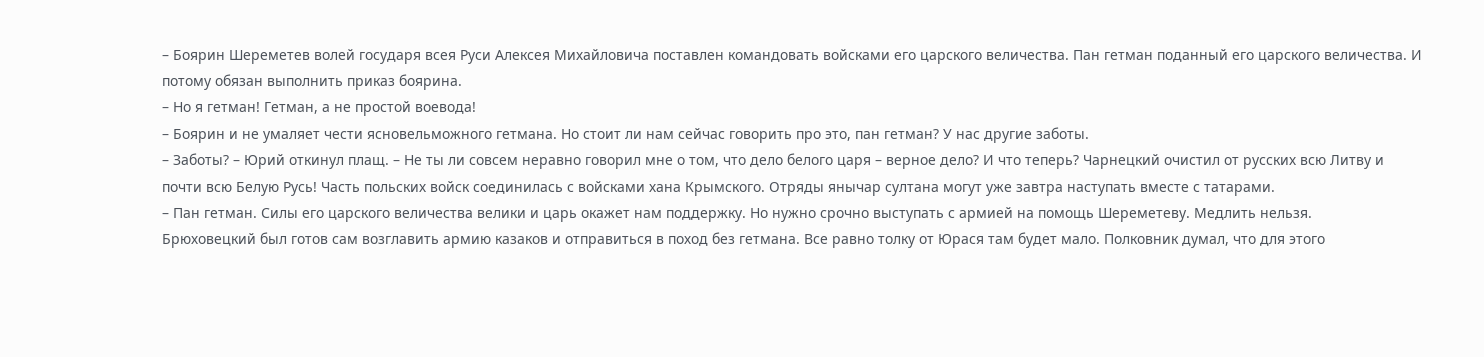– Боярин Шереметев волей государя всея Руси Алексея Михайловича поставлен командовать войсками его царского величества. Пан гетман поданный его царского величества. И потому обязан выполнить приказ боярина.
– Но я гетман! Гетман, а не простой воевода!
– Боярин и не умаляет чести ясновельможного гетмана. Но стоит ли нам сейчас говорить про это, пан гетман? У нас другие заботы.
– Заботы? – Юрий откинул плащ. – Не ты ли совсем неравно говорил мне о том, что дело белого царя – верное дело? И что теперь? Чарнецкий очистил от русских всю Литву и почти всю Белую Русь! Часть польских войск соединилась с войсками хана Крымского. Отряды янычар султана могут уже завтра наступать вместе с татарами.
– Пан гетман. Силы его царского величества велики и царь окажет нам поддержку. Но нужно срочно выступать с армией на помощь Шереметеву. Медлить нельзя.
Брюховецкий был готов сам возглавить армию казаков и отправиться в поход без гетмана. Все равно толку от Юрася там будет мало. Полковник думал, что для этого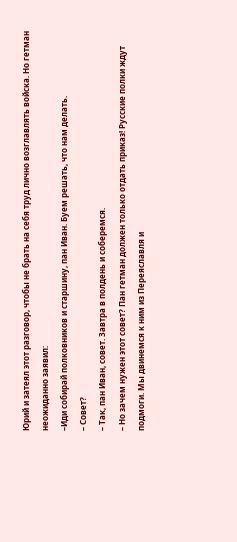Юрий и затеял этот разговор, чтобы не брать на себя труд лично возглавлять войска. Но гетман неожиданно заявил:
–Иди собирай полковников и старшину, пан Иван. Буем решать, что нам делать.
– Совет?
– Так, пан Иван, совет. Завтра в полдень и соберемся.
– Но зачем нужен этот совет? Пан гетман должен только отдать приказ! Русские полки ждут подмоги. Мы двинемся к ним из Переяславля и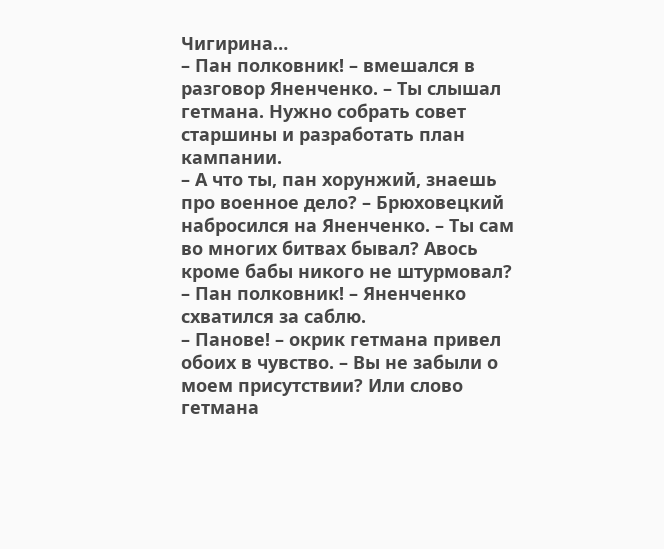Чигирина…
– Пан полковник! – вмешался в разговор Яненченко. – Ты слышал гетмана. Нужно собрать совет старшины и разработать план кампании.
– А что ты, пан хорунжий, знаешь про военное дело? – Брюховецкий набросился на Яненченко. – Ты сам во многих битвах бывал? Авось кроме бабы никого не штурмовал?
– Пан полковник! – Яненченко схватился за саблю.
– Панове! – окрик гетмана привел обоих в чувство. – Вы не забыли о моем присутствии? Или слово гетмана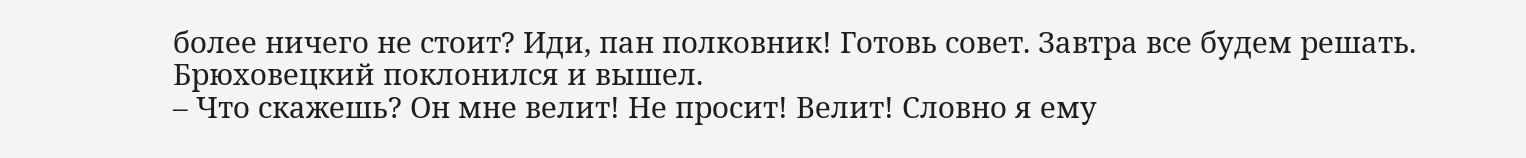более ничего не стоит? Иди, пан полковник! Готовь совет. Завтра все будем решать.
Брюховецкий поклонился и вышел.
– Что скажешь? Он мне велит! Не просит! Велит! Словно я ему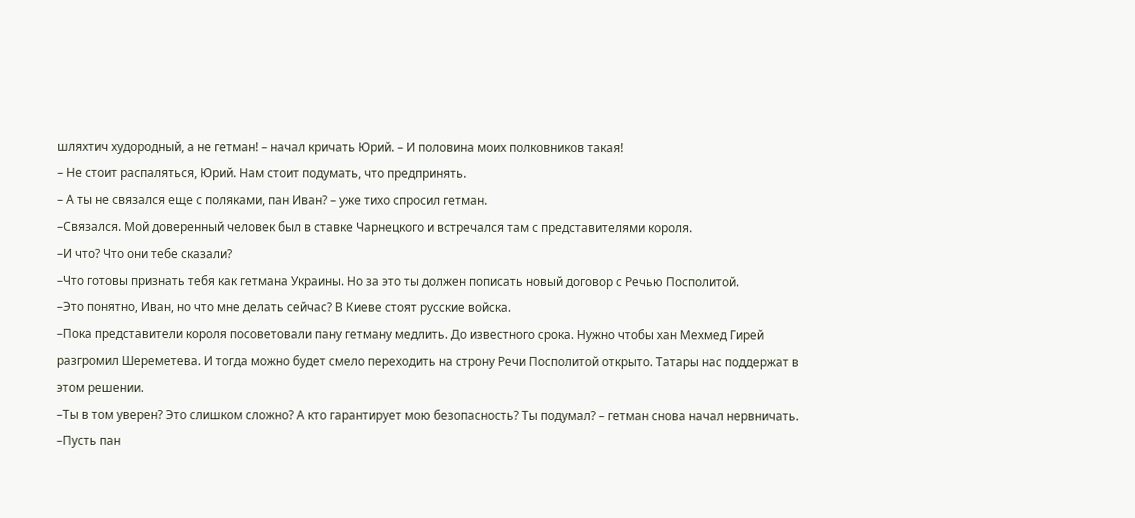шляхтич худородный, а не гетман! – начал кричать Юрий. – И половина моих полковников такая!
– Не стоит распаляться, Юрий. Нам стоит подумать, что предпринять.
– А ты не связался еще с поляками, пан Иван? – уже тихо спросил гетман.
–Связался. Мой доверенный человек был в ставке Чарнецкого и встречался там с представителями короля.
–И что? Что они тебе сказали?
–Что готовы признать тебя как гетмана Украины. Но за это ты должен пописать новый договор с Речью Посполитой.
–Это понятно, Иван, но что мне делать сейчас? В Киеве стоят русские войска.
–Пока представители короля посоветовали пану гетману медлить. До известного срока. Нужно чтобы хан Мехмед Гирей разгромил Шереметева. И тогда можно будет смело переходить на строну Речи Посполитой открыто. Татары нас поддержат в этом решении.
–Ты в том уверен? Это слишком сложно? А кто гарантирует мою безопасность? Ты подумал? – гетман снова начал нервничать.
–Пусть пан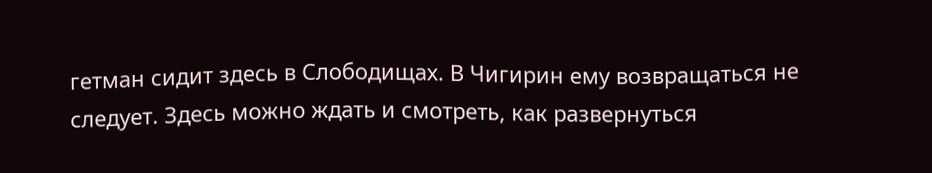гетман сидит здесь в Слободищах. В Чигирин ему возвращаться не следует. Здесь можно ждать и смотреть, как развернуться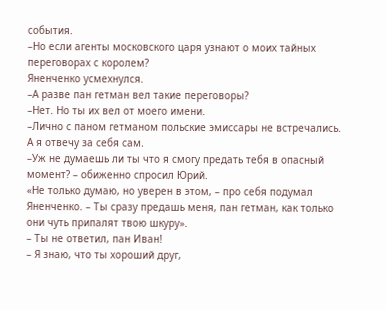события.
–Но если агенты московского царя узнают о моих тайных переговорах с королем?
Яненченко усмехнулся.
–А разве пан гетман вел такие переговоры?
–Нет. Но ты их вел от моего имени.
–Лично с паном гетманом польские эмиссары не встречались. А я отвечу за себя сам.
–Уж не думаешь ли ты что я смогу предать тебя в опасный момент? – обиженно спросил Юрий.
«Не только думаю, но уверен в этом, – про себя подумал Яненченко. – Ты сразу предашь меня, пан гетман, как только они чуть припалят твою шкуру».
– Ты не ответил, пан Иван!
– Я знаю, что ты хороший друг,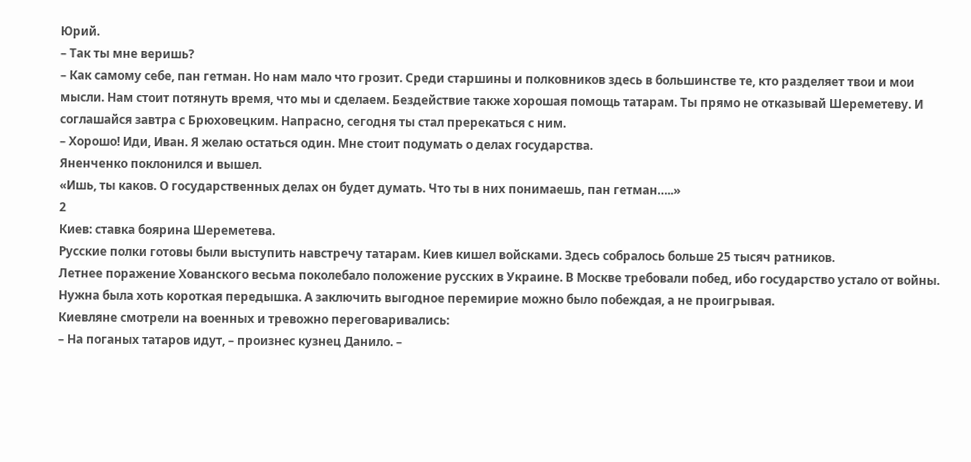Юрий.
– Так ты мне веришь?
– Как самому себе, пан гетман. Но нам мало что грозит. Среди старшины и полковников здесь в большинстве те, кто разделяет твои и мои мысли. Нам стоит потянуть время, что мы и сделаем. Бездействие также хорошая помощь татарам. Ты прямо не отказывай Шереметеву. И соглашайся завтра с Брюховецким. Напрасно, сегодня ты стал пререкаться с ним.
– Хорошо! Иди, Иван. Я желаю остаться один. Мне стоит подумать о делах государства.
Яненченко поклонился и вышел.
«Ишь, ты каков. О государственных делах он будет думать. Что ты в них понимаешь, пан гетман…..»
2
Киев: ставка боярина Шереметева.
Русские полки готовы были выступить навстречу татарам. Киев кишел войсками. Здесь собралось больше 25 тысяч ратников.
Летнее поражение Хованского весьма поколебало положение русских в Украине. В Москве требовали побед, ибо государство устало от войны. Нужна была хоть короткая передышка. А заключить выгодное перемирие можно было побеждая, а не проигрывая.
Киевляне смотрели на военных и тревожно переговаривались:
– На поганых татаров идут, – произнес кузнец Данило. –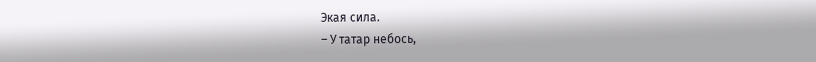Экая сила.
– У татар небось,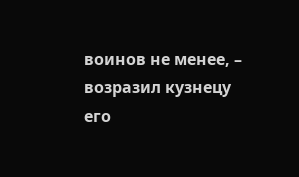воинов не менее, – возразил кузнецу его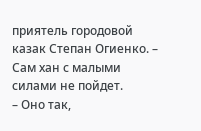приятель городовой казак Степан Огиенко. – Сам хан с малыми силами не пойдет.
– Оно так,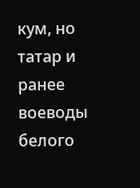кум, но татар и ранее воеводы белого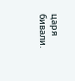царя бивали.